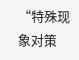“特殊现象对策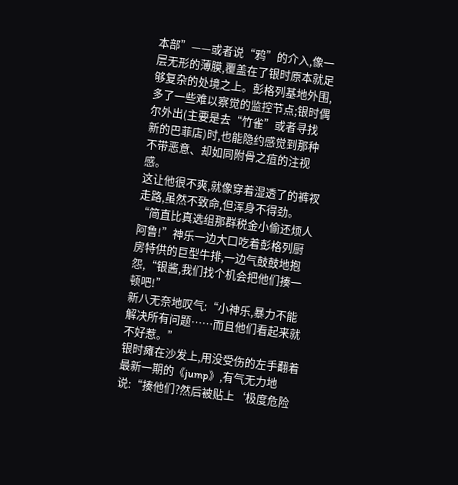本部”——或者说“鸦”的介入,像一层无形的薄膜,覆盖在了银时原本就足够复杂的处境之上。彭格列基地外围,多了一些难以察觉的监控节点;银时偶尔外出(主要是去“竹雀”或者寻找新的巴菲店)时,也能隐约感觉到那种不带恶意、却如同附骨之疽的注视感。
这让他很不爽,就像穿着湿透了的裤衩走路,虽然不致命,但浑身不得劲。
“简直比真选组那群税金小偷还烦人阿鲁!”神乐一边大口吃着彭格列厨房特供的巨型牛排,一边气鼓鼓地抱怨,“银酱,我们找个机会把他们揍一顿吧!”
新八无奈地叹气:“小神乐,暴力不能解决所有问题……而且他们看起来就不好惹。”
银时瘫在沙发上,用没受伤的左手翻着最新一期的《jump》,有气无力地说:“揍他们?然后被贴上‘极度危险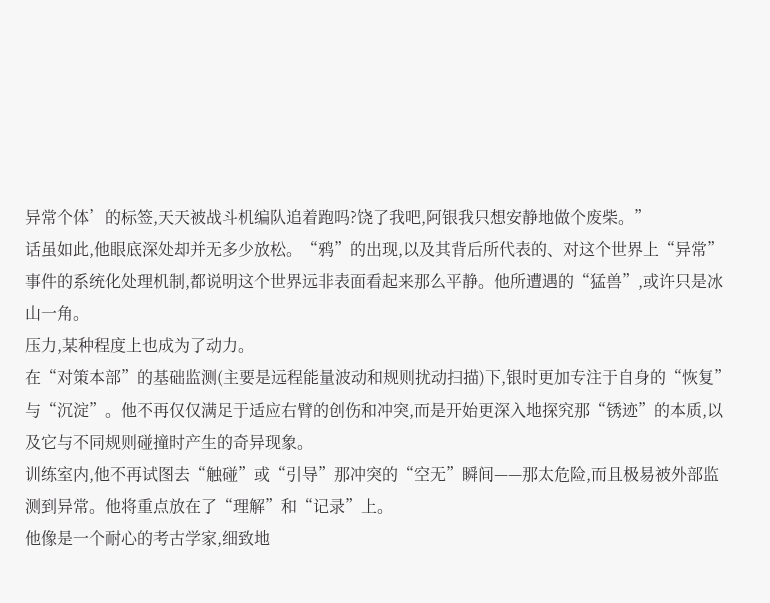异常个体’的标签,天天被战斗机编队追着跑吗?饶了我吧,阿银我只想安静地做个废柴。”
话虽如此,他眼底深处却并无多少放松。“鸦”的出现,以及其背后所代表的、对这个世界上“异常”事件的系统化处理机制,都说明这个世界远非表面看起来那么平静。他所遭遇的“猛兽”,或许只是冰山一角。
压力,某种程度上也成为了动力。
在“对策本部”的基础监测(主要是远程能量波动和规则扰动扫描)下,银时更加专注于自身的“恢复”与“沉淀”。他不再仅仅满足于适应右臂的创伤和冲突,而是开始更深入地探究那“锈迹”的本质,以及它与不同规则碰撞时产生的奇异现象。
训练室内,他不再试图去“触碰”或“引导”那冲突的“空无”瞬间——那太危险,而且极易被外部监测到异常。他将重点放在了“理解”和“记录”上。
他像是一个耐心的考古学家,细致地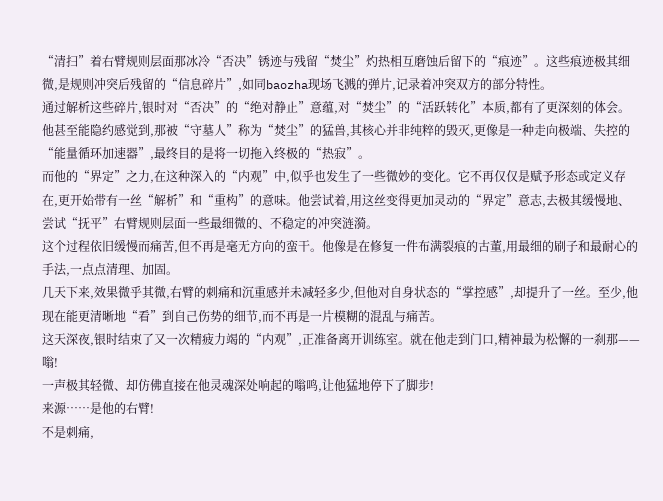“清扫”着右臂规则层面那冰冷“否决”锈迹与残留“焚尘”灼热相互磨蚀后留下的“痕迹”。这些痕迹极其细微,是规则冲突后残留的“信息碎片”,如同baozha现场飞溅的弹片,记录着冲突双方的部分特性。
通过解析这些碎片,银时对“否决”的“绝对静止”意蕴,对“焚尘”的“活跃转化”本质,都有了更深刻的体会。他甚至能隐约感觉到,那被“守墓人”称为“焚尘”的猛兽,其核心并非纯粹的毁灭,更像是一种走向极端、失控的“能量循环加速器”,最终目的是将一切拖入终极的“热寂”。
而他的“界定”之力,在这种深入的“内观”中,似乎也发生了一些微妙的变化。它不再仅仅是赋予形态或定义存在,更开始带有一丝“解析”和“重构”的意味。他尝试着,用这丝变得更加灵动的“界定”意志,去极其缓慢地、尝试“抚平”右臂规则层面一些最细微的、不稳定的冲突涟漪。
这个过程依旧缓慢而痛苦,但不再是毫无方向的蛮干。他像是在修复一件布满裂痕的古董,用最细的刷子和最耐心的手法,一点点清理、加固。
几天下来,效果微乎其微,右臂的刺痛和沉重感并未减轻多少,但他对自身状态的“掌控感”,却提升了一丝。至少,他现在能更清晰地“看”到自己伤势的细节,而不再是一片模糊的混乱与痛苦。
这天深夜,银时结束了又一次精疲力竭的“内观”,正准备离开训练室。就在他走到门口,精神最为松懈的一刹那——
嗡!
一声极其轻微、却仿佛直接在他灵魂深处响起的嗡鸣,让他猛地停下了脚步!
来源……是他的右臂!
不是刺痛,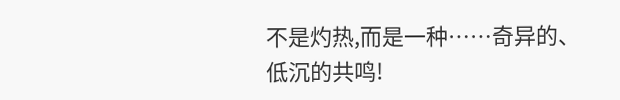不是灼热,而是一种……奇异的、低沉的共鸣!